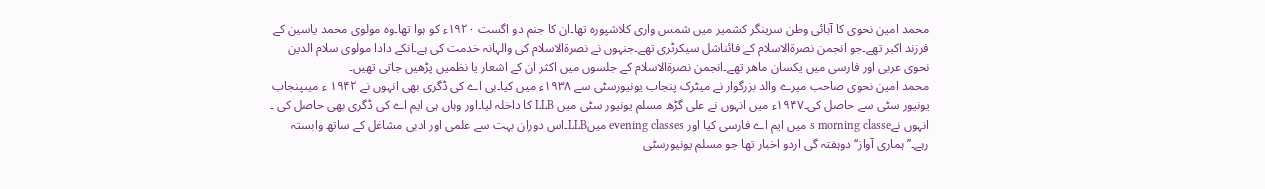محمد امین نحوی کا آبائی وطن سرینگر کشمیر میں شمس واری کلاشپورہ تھا۔ان کا جنم دو اگست ۱۹۲۰ء کو ہوا تھا۔وہ مولوی محمد یاسین کے فرزند اکبر تھے۔جو انجمن نصرۃالاسلام کے فائناشل سیکرٹری تھے۔جنہوں نے نصرۃالاسلام کی والہانہ خدمت کی ہے۔انکے دادا مولوی سلام الدین نحوی عربی اور فارسی میں یکسان ماھر تھے۔انجمن نصرۃالاسلام کے جلسوں میں اکثر ان کے اشعار یا نظمیں پڑھیں جاتی تھیں۔
محمد امین نحوی صاحب میرے والد بزرگوار نے میٹرک پنجاب یونیورسٹی سے ۱۹۳۸ء میں کیا۔بی اے کی ڈگری بھی انہوں نے ۱۹۴۲ ء میںپنجاب یونیور سٹی سے حاصل کی۔۱۹۴۷ء میں انہوں نے علی گڑھ مسلم یونیور سٹی میں LLB کا داخلہ لیا۔اور وہاں ہی ایم اے کی ڈگری بھی حاصل کی ۔ انہوں نےs morning classe میں ایم اے فارسی کیا اور evening classes میںLLB۔اس دوران بہت سے علمی اور ادبی مشاغل کے ساتھ وابستہ رہے۔’’ہماری آواز‘‘دوہفتہ گی اردو اخبار تھا جو مسلم یونیورسٹی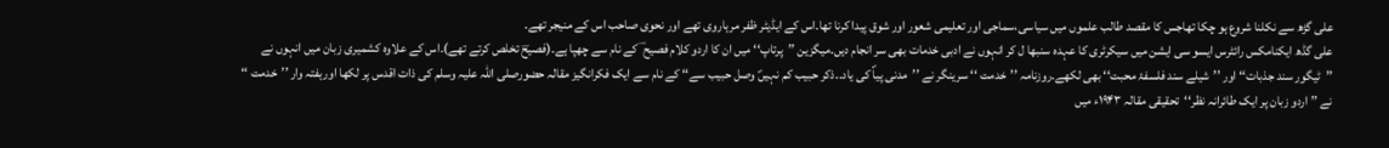علی گڑھ سے نکلنا شروع ہو چکا تھاجس کا مقصد طالب علموں میں سیاسی،سماجی اور تعلیمی شعور اور شوق پیدا کرنا تھا۔اس کے ایڈیٹر ظفر مرہاروی تھے اور نحوی صاحب اس کے منیجر تھے۔
علی گڈھ ایکنامکس رائٹرس ایسو سی ایشن میں سیکرٹری کا عہدہ سنبھا ل کر انہوں نے ادبی خدمات بھی سر انجام دیں۔میگزین ’’پرتاپ‘‘ میں ان کا اردو کلام فصیح ؔ کے نام سے چھپا ہے۔(فصیحؔ تخلص کرتے تھے)۔اس کے علاوہ کشمیری زبان میں انہوں نے ’’ٹیگور سند جذبات‘‘ اور ’’شیلے سند فلسفۂ محبت‘‘ بھی لکھے۔روزنامہ ’’خدمت ‘‘ سرینگر نے ’’مدنی پیاؐ کی یاد۔۔ذکر حبیب کم نہیںؐ وصل حبیب سے‘‘ کے نام سے ایک فکرانگیز مقالہ حضورصلی اللہ علیہ وسلم کی ذات اقدس پر لکھا اورہفتہ وار ’’خدمت ‘‘ نے ’’ اردو زبان پر ایک طائرانہ نظر‘‘تحقیقی مقالہ ۱۹۴۳ء میں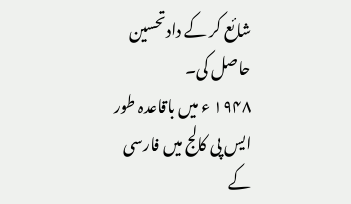شائع کر کے دادتحسین حاصل کی۔
۱۹۴۸ ء میں باقاعدہ طور ایس پی کالج میں فارسی کے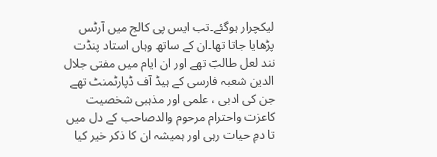لیکچرار ہوگئے۔تب ایس پی کالج میں آرٹس پڑھایا جاتا تھا۔ان کے ساتھ وہاں استاد پنڈت نند لعل طالبؔ تھے اور ان ایام میں مفتی جلال الدین شعبہ فارسی کے ہیڈ آف ڈپارٹمنٹ تھے جن کی ادبی ، علمی اور مذہبی شخصیت کاعزت واحترام مرحوم والدصاحب کے دل میں تا دمِ حیات رہی اور ہمیشہ ان کا ذکر خیر کیا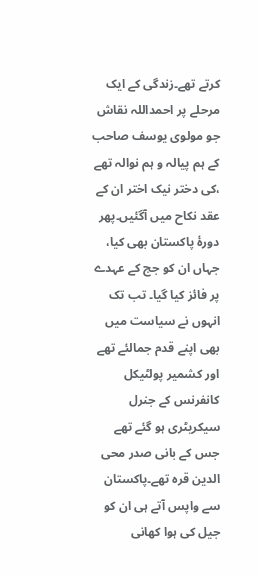کرتے تھے۔زندگی کے ایک مرحلے پر احمداللہ نقاش جو مولوی یوسف صاحب کے ہم پیالہ و ہم نوالہ تھے ،کی دختر نیک اختر ان کے عقد نکاح میں آگئیں۔پھر دورۂ پاکستان بھی کیا، جہاں ان کو جج کے عہدے پر فائز کیا گیا۔ تب تک انہوں نے سیاست میں بھی اپنے قدم جمالئے تھے اور کشمیر پولٹیکل کانفرنس کے جنرل سیکریٹری ہو گئے تھے جس کے بانی صدر محی الدین قرہ تھے۔پاکستان سے واپس آتے ہی ان کو جیل کی ہوا کھانی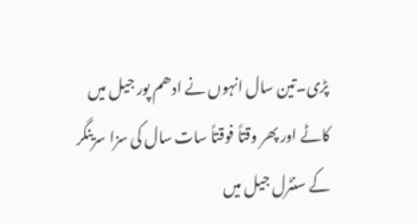پڑی۔تین سال انہوں نے ادھم پور جیل میں کاٹے اور پھر وقتاً فوقتاً سات سال کی سزا سرینگر کے سنٹرل جیل میں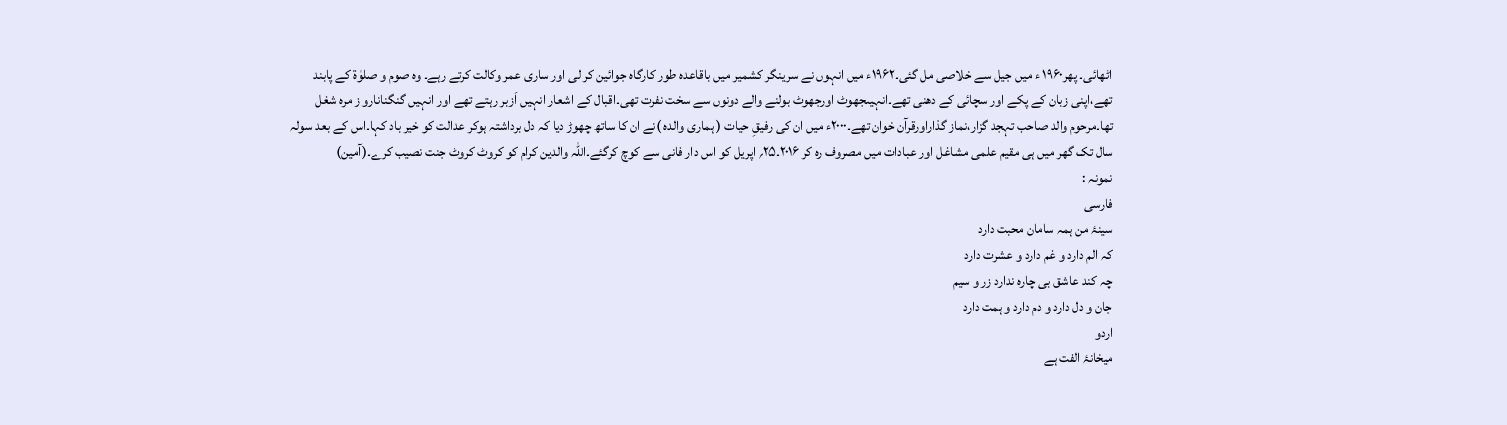اٹھائی۔ پھر۱۹۶۰ ء میں جیل سے خلاصی مل گئی۔۱۹۶۲ء میں انہوں نے سرینگر کشمیر میں باقاعدہ طور کارگاہ جوائین کر لی اور ساری عمر وکالت کرتے رہے۔ وہ صوم و صلوٰۃ کے پابند تھے،اپنی زبان کے پکے اور سچائی کے دھنی تھے۔انہیںجھوٹ اورجھوٹ بولنے والے دونوں سے سخت نفرت تھی۔اقبال کے اشعار انہیں اَزبر رہتے تھے اور انہیں گنگنانارو ز مرہ شغل تھا۔مرحوم والد صاحب تہجد گزار،نماز گذاراورقرآن خوان تھے۔۲۰۰۰ء میں ان کی رفیقِ حیات ( ہماری والدہ )نے ان کا ساتھ چھوڑ دیا کہ دل برداشتہ ہوکر عدالت کو خیر باد کہا۔اس کے بعد سولہ سال تک گھر میں ہی مقیم علمی مشاغل اور عبادات میں مصروف رہ کر ۲۰۱۶۔۲۵؍ اپریل کو اس دار فانی سے کوچ کرگئے۔اللہ والدین کرام کو کروٹ کروٹ جنت نصیب کرے۔(آمین)
نمونہ :
فارسی
سینۂ من ہمہ سامان محبت دارد
کہ الم دارد و غم دارد و عشرت دارد
چہ کند عاشق بی چارہ ندارد زر و سیم
جان و دل دارد و دم دارد و ہمت دارد
اردو
میخانۂ الفت ہے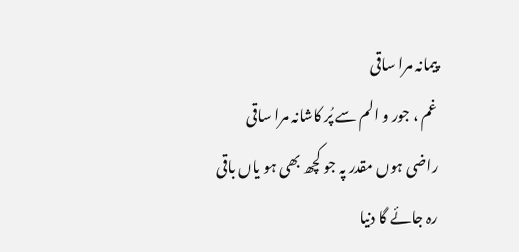پیمانہ مرا ساقی
غم ، جور و الم سے پُر کاشانہ مرا ساقی
راضی ہوں مقدر پہ جو کچھ بھی ہو یاں باقی
رہ جائے گا دنیا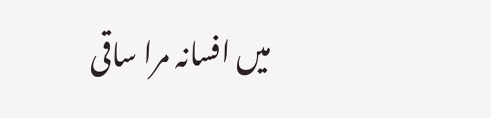میں افسانہ مرا ساقی